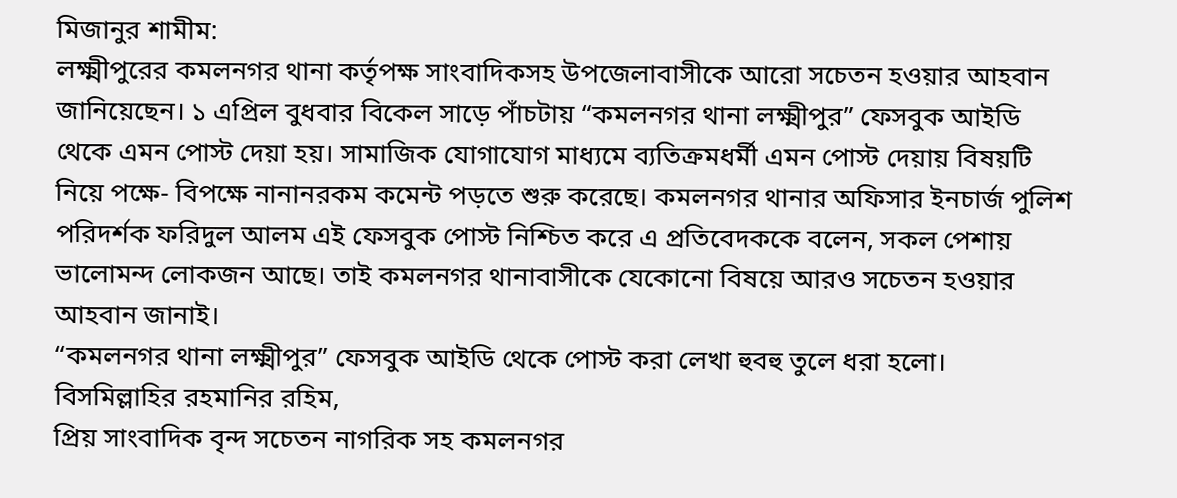মিজানুর শামীম:
লক্ষ্মীপুরের কমলনগর থানা কর্তৃপক্ষ সাংবাদিকসহ উপজেলাবাসীকে আরো সচেতন হওয়ার আহবান জানিয়েছেন। ১ এপ্রিল বুধবার বিকেল সাড়ে পাঁচটায় “কমলনগর থানা লক্ষ্মীপুর” ফেসবুক আইডি থেকে এমন পোস্ট দেয়া হয়। সামাজিক যোগাযোগ মাধ্যমে ব্যতিক্রমধর্মী এমন পোস্ট দেয়ায় বিষয়টি নিয়ে পক্ষে- বিপক্ষে নানানরকম কমেন্ট পড়তে শুরু করেছে। কমলনগর থানার অফিসার ইনচার্জ পুলিশ পরিদর্শক ফরিদুল আলম এই ফেসবুক পোস্ট নিশ্চিত করে এ প্রতিবেদককে বলেন, সকল পেশায় ভালোমন্দ লোকজন আছে। তাই কমলনগর থানাবাসীকে যেকোনো বিষয়ে আরও সচেতন হওয়ার আহবান জানাই।
“কমলনগর থানা লক্ষ্মীপুর” ফেসবুক আইডি থেকে পোস্ট করা লেখা হুবহু তুলে ধরা হলো।
বিসমিল্লাহির রহমানির রহিম,
প্রিয় সাংবাদিক বৃন্দ সচেতন নাগরিক সহ কমলনগর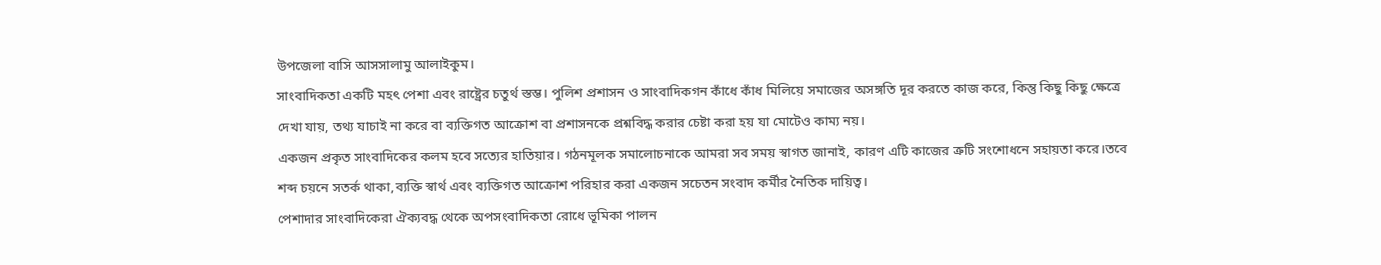উপজেলা বাসি আসসালামু আলাইকুম।
সাংবাদিকতা একটি মহৎ পেশা এবং রাষ্ট্রের চতুর্থ স্তম্ভ। পুলিশ প্রশাসন ও সাংবাদিকগন কাঁধে কাঁধ মিলিয়ে সমাজের অসঙ্গতি দূর করতে কাজ করে, কিন্তু কিছু কিছু ক্ষেত্রে দেখা যায়, তথ্য যাচাই না করে বা ব্যক্তিগত আক্রোশ বা প্রশাসনকে প্রশ্নবিদ্ধ করার চেষ্টা করা হয় যা মোটেও কাম্য নয়।
একজন প্রকৃত সাংবাদিকের কলম হবে সত্যের হাতিয়ার। গঠনমূলক সমালোচনাকে আমরা সব সময় স্বাগত জানাই, কারণ এটি কাজের ত্রুটি সংশোধনে সহায়তা করে।তবে শব্দ চয়নে সতর্ক থাকা,ব্যক্তি স্বার্থ এবং ব্যক্তিগত আক্রোশ পরিহার করা একজন সচেতন সংবাদ কর্মীর নৈতিক দায়িত্ব।
পেশাদার সাংবাদিকেরা ঐক্যবদ্ধ থেকে অপসংবাদিকতা রোধে ভূমিকা পালন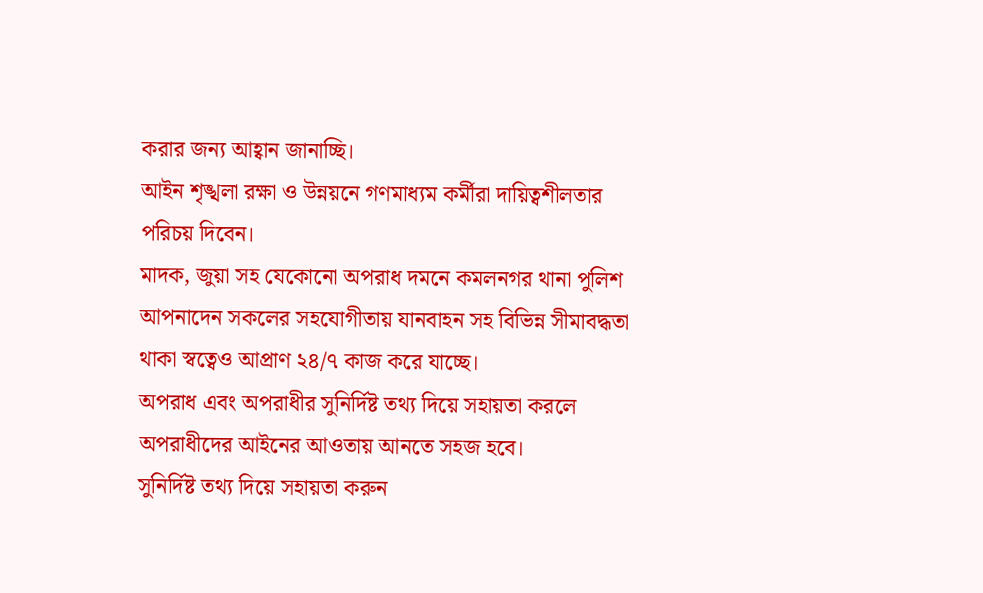করার জন্য আহ্বান জানাচ্ছি।
আইন শৃঙ্খলা রক্ষা ও উন্নয়নে গণমাধ্যম কর্মীরা দায়িত্বশীলতার পরিচয় দিবেন।
মাদক, জুয়া সহ যেকোনো অপরাধ দমনে কমলনগর থানা পুলিশ আপনাদেন সকলের সহযোগীতায় যানবাহন সহ বিভিন্ন সীমাবদ্ধতা থাকা স্বত্বেও আপ্রাণ ২৪/৭ কাজ করে যাচ্ছে।
অপরাধ এবং অপরাধীর সুনির্দিষ্ট তথ্য দিয়ে সহায়তা করলে অপরাধীদের আইনের আওতায় আনতে সহজ হবে।
সুনির্দিষ্ট তথ্য দিয়ে সহায়তা করুন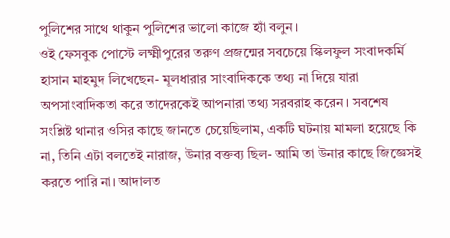পুলিশের সাথে থাকুন পুলিশের ভালো কাজে হ্যাঁ বলুন।
ওই ফেসবুক পোস্টে লক্ষ্মীপুরের তরুণ প্রজন্মের সবচেয়ে স্কিলফুল সংবাদকর্মি হাসান মাহমুদ লিখেছেন- মূলধারার সাংবাদিককে তথ্য না দিয়ে যারা অপসাংবাদিকতা করে তাদেরকেই আপনারা তথ্য সরবরাহ করেন। সবশেষ সংশ্লিষ্ট থানার ওসির কাছে জানতে চেয়েছিলাম, একটি ঘটনায় মামলা হয়েছে কি না, তিনি এটা বলতেই নারাজ, উনার বক্তব্য ছিল- আমি তা উনার কাছে জিজ্ঞেসই করতে পারি না। আদালত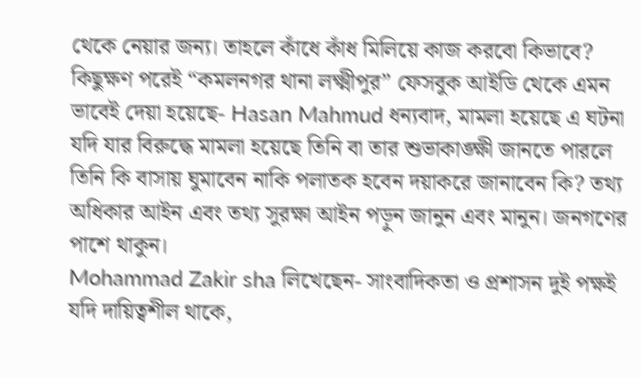থেকে নেয়ার জন্য। তাহলে কাঁধে কাঁধ মিলিয়ে কাজ করবো কিভাবে?
কিছুক্ষণ পরেই “কমলনগর থানা লক্ষ্মীপুর” ফেসবুক আইডি থেকে এমন ভাবেই দেয়া হয়েছে- Hasan Mahmud ধন্যবাদ, মামলা হয়েছে এ ঘটনা যদি যার বিরুদ্ধে মামলা হয়েছে তিনি বা তার শুভাকাঙ্ক্ষী জানতে পারলে তিনি কি বাসায় ঘুমাবেন নাকি পলাতক হবেন দয়াকরে জানাবেন কি? তথ্য অধিকার আইন এবং তথ্য সুরক্ষা আইন পড়ুন জানুন এবং মানুন। জনগণের পাশে থাকুন।
Mohammad Zakir sha লিখেছেন- সাংবাদিকতা ও প্রশাসন দুই পক্ষই যদি দায়িত্বশীল থাকে,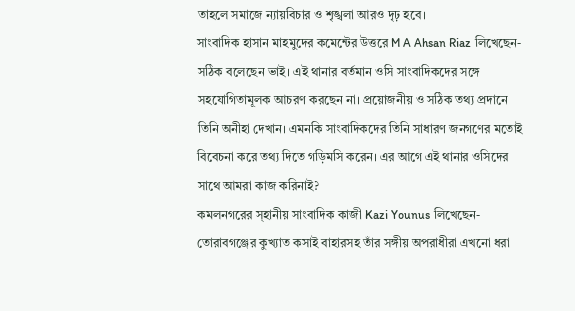তাহলে সমাজে ন্যায়বিচার ও শৃঙ্খলা আরও দৃঢ় হবে।
সাংবাদিক হাসান মাহমুদের কমেন্টের উত্তরে M A Ahsan Riaz লিখেছেন- সঠিক বলেছেন ভাই। এই থানার বর্তমান ওসি সাংবাদিকদের সঙ্গে সহযোগিতামূলক আচরণ করছেন না। প্রয়োজনীয় ও সঠিক তথ্য প্রদানে তিনি অনীহা দেখান। এমনকি সাংবাদিকদের তিনি সাধারণ জনগণের মতোই বিবেচনা করে তথ্য দিতে গড়িমসি করেন। এর আগে এই থানার ওসিদের সাথে আমরা কাজ করিনাই?
কমলনগরের স্হানীয় সাংবাদিক কাজী Kazi Younus লিখেছেন- তোরাবগঞ্জের কুখ্যাত কসাই বাহারসহ তাঁর সঙ্গীয় অপরাধীরা এখনো ধরা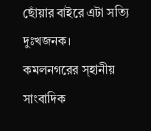ছোঁয়ার বাইরে এটা সত্যি দুঃখজনক।
কমলনগরের স্হানীয় সাংবাদিক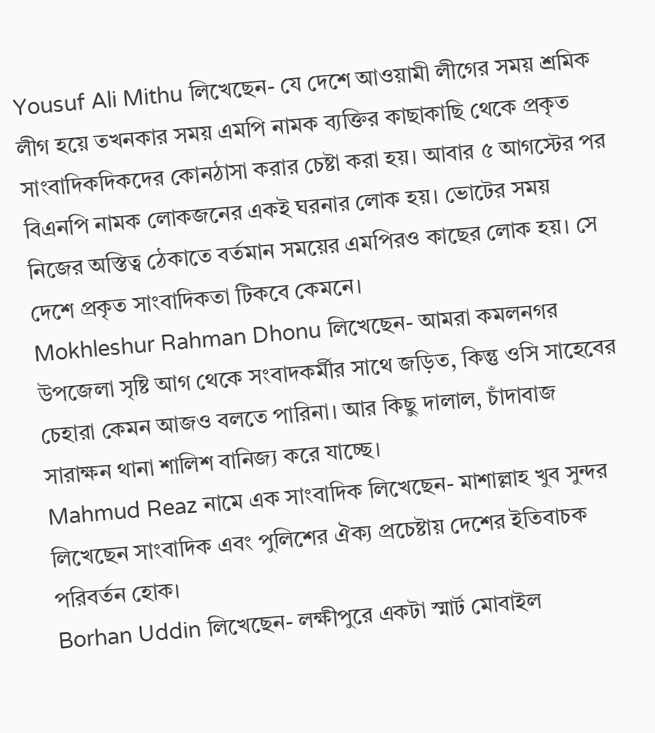Yousuf Ali Mithu লিখেছেন- যে দেশে আওয়ামী লীগের সময় শ্রমিক লীগ হয়ে তখনকার সময় এমপি নামক ব্যক্তির কাছাকাছি থেকে প্রকৃত সাংবাদিকদিকদের কোনঠাসা করার চেষ্টা করা হয়। আবার ৫ আগস্টের পর বিএনপি নামক লোকজনের একই ঘরনার লোক হয়। ভোটের সময় নিজের অস্তিত্ব ঠেকাতে বর্তমান সময়ের এমপিরও কাছের লোক হয়। সে দেশে প্রকৃত সাংবাদিকতা টিকবে কেমনে।
Mokhleshur Rahman Dhonu লিখেছেন- আমরা কমলনগর উপজেলা সৃষ্টি আগ থেকে সংবাদকর্মীর সাথে জড়িত, কিন্তু ওসি সাহেবের চেহারা কেমন আজও বলতে পারিনা। আর কিছু দালাল, চাঁদাবাজ সারাক্ষন থানা শালিশ বানিজ্য করে যাচ্ছে।
Mahmud Reaz নামে এক সাংবাদিক লিখেছেন- মাশাল্লাহ খুব সুন্দর লিখেছেন সাংবাদিক এবং পুলিশের ঐক্য প্রচেষ্টায় দেশের ইতিবাচক পরিবর্তন হোক।
Borhan Uddin লিখেছেন- লক্ষীপুরে একটা স্মার্ট মোবাইল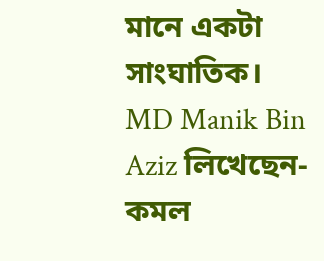মানে একটা সাংঘাতিক।
MD Manik Bin Aziz লিখেছেন- কমল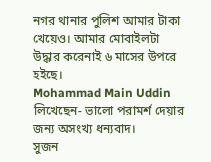নগর থানার পুলিশ আমার টাকা খেয়েও। আমার মোবাইলটা উদ্ধার করেনাই ৬ মাসের উপরে হইছে।
Mohammad Main Uddin লিখেছেন- ভালো পরামর্শ দেয়ার জন্য অসংখ্য ধন্যবাদ।
সুজন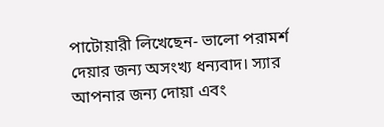পাটোয়ারী লিখেছেন- ভালো পরামর্শ দেয়ার জন্য অসংখ্য ধন্যবাদ। স্যার আপনার জন্য দোয়া এবং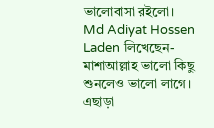ভালোবাসা রইলো।
Md Adiyat Hossen Laden লিখেছেন- মাশাআল্লাহ ভালো কিছু শুনলেও ভালো লাগে। এছাড়া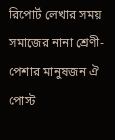রিপোর্ট লেখার সময় সমাজের নানা শ্রেণী- পেশার মানুষজন ঐ পোস্ট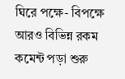ঘিরে পক্ষে- বিপক্ষে আরও বিভিন্ন রকম কমেন্ট পড়া শুরু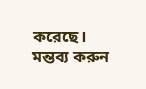করেছে।
মন্তব্য করুন